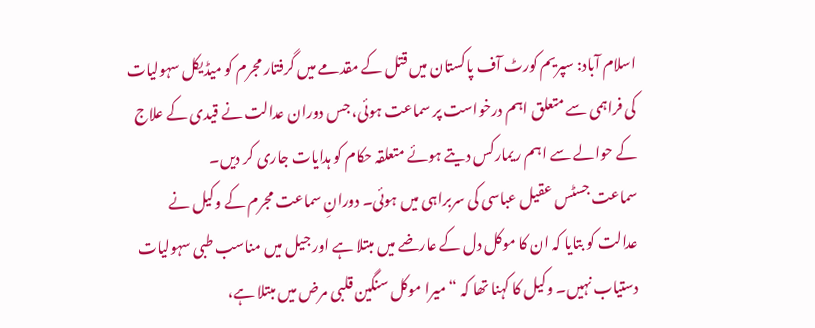اسلام آباد: سپریم کورٹ آف پاکستان میں قتل کے مقدمے میں گرفتار مجرم کو میڈیکل سہولیات کی فراہمی سے متعلق اہم درخواست پر سماعت ہوئی، جس دوران عدالت نے قیدی کے علاج کے حوالے سے اہم ریمارکس دیتے ہوئے متعلقہ حکام کو ہدایات جاری کر دیں۔
سماعت جسٹس عقیل عباسی کی سربراہی میں ہوئی۔ دورانِ سماعت مجرم کے وکیل نے عدالت کو بتایا کہ ان کا موکل دل کے عارضے میں مبتلا ہے اور جیل میں مناسب طبی سہولیات دستیاب نہیں۔ وکیل کا کہنا تھا کہ “میرا موکل سنگین قلبی مرض میں مبتلا ہے،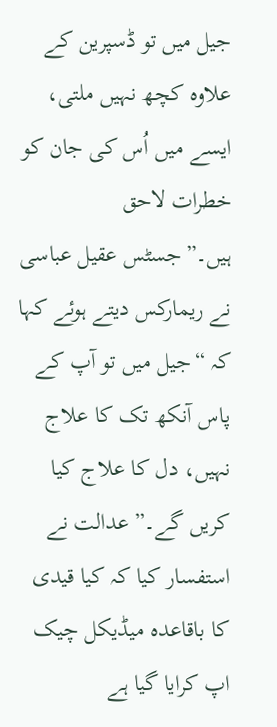جیل میں تو ڈسپرین کے علاوہ کچھ نہیں ملتی، ایسے میں اُس کی جان کو خطرات لاحق ہیں۔”جسٹس عقیل عباسی نے ریمارکس دیتے ہوئے کہا کہ “جیل میں تو آپ کے پاس آنکھ تک کا علاج نہیں، دل کا علاج کیا کریں گے۔” عدالت نے استفسار کیا کہ کیا قیدی کا باقاعدہ میڈیکل چیک اپ کرایا گیا ہے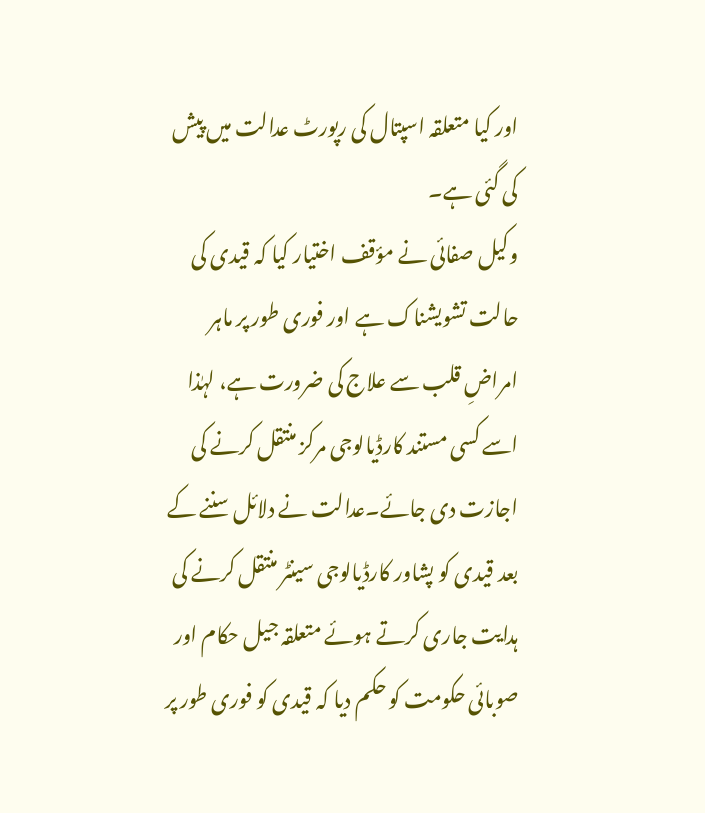اور کیا متعلقہ اسپتال کی رپورٹ عدالت میں پیش کی گئی ہے۔
وکیل صفائی نے مؤقف اختیار کیا کہ قیدی کی حالت تشویشناک ہے اور فوری طور پر ماہر امراضِ قلب سے علاج کی ضرورت ہے، لہٰذا اسے کسی مستند کارڈیالوجی مرکز منتقل کرنے کی اجازت دی جائے۔عدالت نے دلائل سننے کے بعد قیدی کو پشاور کارڈیالوجی سینٹر منتقل کرنے کی ہدایت جاری کرتے ہوئے متعلقہ جیل حکام اور صوبائی حکومت کو حکم دیا کہ قیدی کو فوری طور پر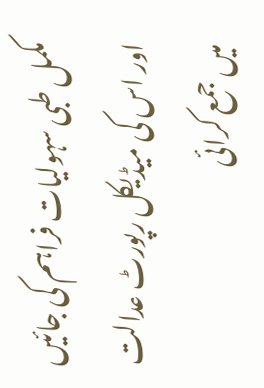مکمل طبی سہولیات فراہم کی جائیں اور اس کی میڈیکل رپورٹ عدالت میں جمع کرائی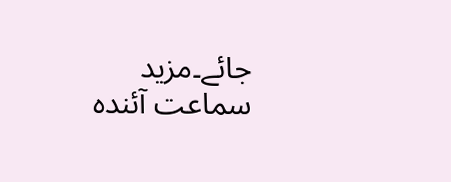جائے۔مزید سماعت آئندہ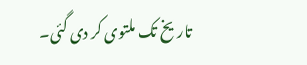تاریخ تک ملتوی کر دی گئی۔